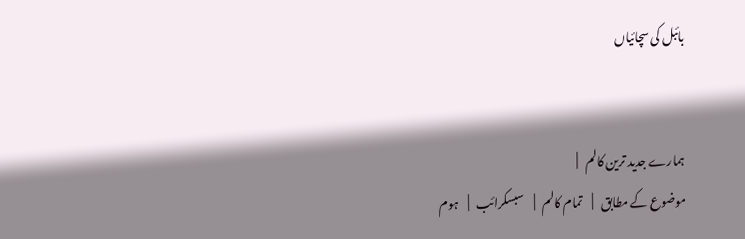بائبل کی سچائیاں


ہمارے جدید ترین کالم   |
موضوع کے مطابق   |    تمام کالم   |    سبسکرائب   |    ہوم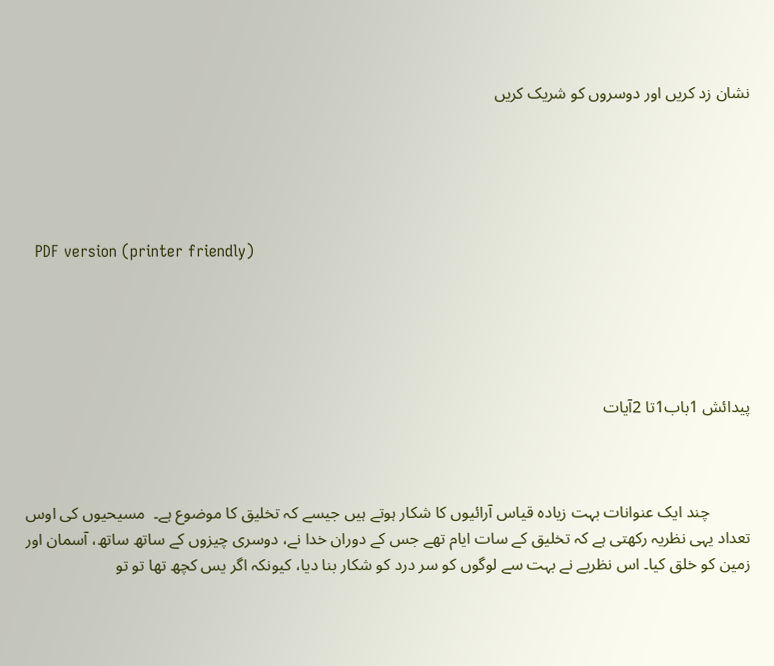نشان زد کریں اور دوسروں کو شریک کریں





  PDF version (printer friendly)





پیدائش 1باب1تا 2آیات



          چند ایک عنوانات بہت زیادہ قیاس آرائیوں کا شکار ہوتے ہیں جیسے کہ تخلیق کا موضوع ہے۔  مسیحیوں کی اوس تعداد یہی نظریہ رکھتی ہے کہ تخلیق کے سات ایام تھے جس کے دوران خدا نے، دوسری چیزوں کے ساتھ ساتھ، آسمان اور زمین کو خلق کیا۔ اس نظریے نے بہت سے لوگوں کو سر درد کو شکار بنا دیا، کیونکہ اگر یس کچھ تھا تو تو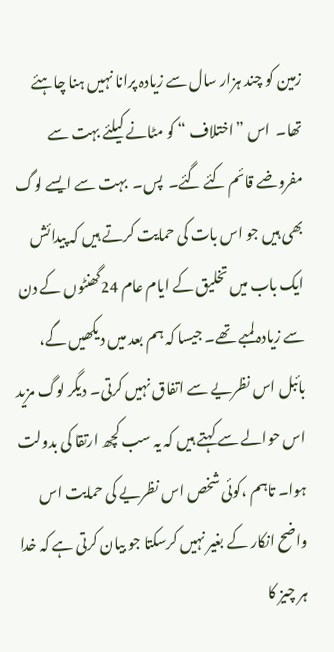زمین کو چند ہزار سال سے زیادہ پرانا نہیں ہنا چاہئے تھا۔  اس ”اختلاف “ کو مٹانے کیلئے بہت سے مفروضے قائم کئے گئے۔  پس۔  بہت سے ایسے لوگ بھی ہیں جو اس بات کی حمایت کرتے ہیں کہ پیدائش ایک باب میں تخلیق کے ایام عام 24گھنٹوں کے دن سے زیادہ لمبے تھے۔ جیسا کہ ہم بعد میں دیکھیں گے، بائبل اس نظریے سے اتفاق نہیں کرتی۔ دیگر لوگ مزید اس حوالے سے کہتے ہیں کہ یہ سب کچھ ارتقا کی بدولت ہوا۔ تاہم ،کوئی شخص اس نظریے کی حمایت اس واضح انکار کے بغیر نہیں کرسکتا جو بیان کرتی ہے کہ خدا ہر چیز کا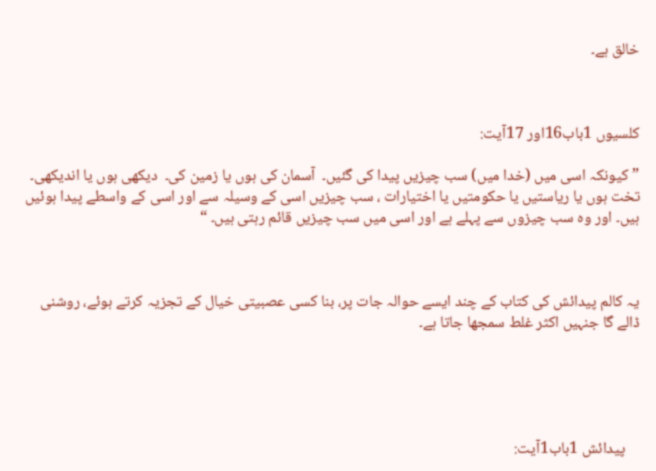خالق ہے۔



کلسیوں 1باب16اور 17آیت:

”کیونکہ اسی میں (خدا میں) سب چیزیں پیدا کی گئیں۔  آسمان کی ہوں یا زمین کی۔  دیکھی ہوں یا اندیکھی۔  تخت ہوں یا ریاستیں یا حکومتیں یا اختیارات ، سب چیزیں اسی کے وسیلہ سے اور اسی کے واسطے پیدا ہوئیں ہیں۔ اور وہ سب چیزوں سے پہلے ہے اور اسی میں سب چیزیں قائم رہتی ہیں۔ “



یہ کالم پیدائش کی کتاب کے چند ایسے حوالہ جات پر، بنا کسی عصبیتی خیال کے تجزیہ کرتے ہوئے، روشنی ڈالے گا جنہیں اکثر غلط سمجھا جاتا ہے۔





    پیدائش 1باب1آیت: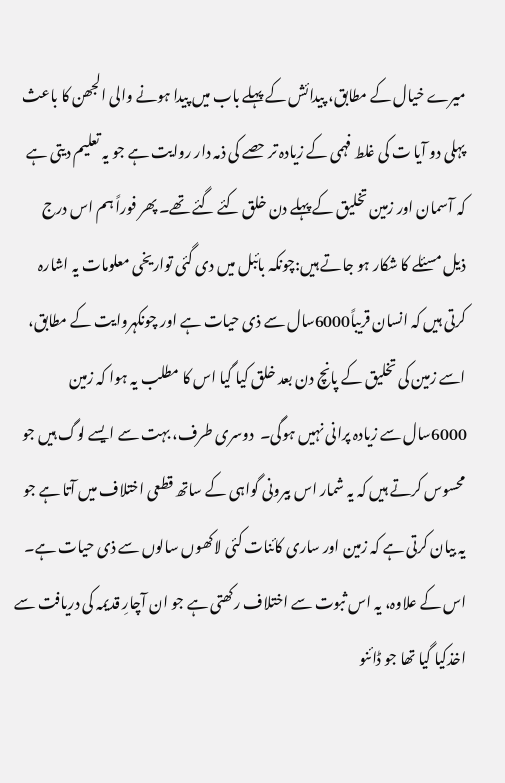میرے خیال کے مطابق، پیدائش کے پہلے باب میں پیدا ہونے والی الجھن کا باعث پہلی دو آیا ت کی غلط فہمی کے زیادہ تر حصے کی ذمہ دار روایت ہے جو یہ تعلیم دیتی ہے کہ آسمان اور زمین تخلیق کے پہلے دن خلق کئے گئے تھے۔ پھر فوراً ہم اس درج ذیل مسئلے کا شکار ہو جاتے ہیں:چونکہ بائبل میں دی گئی تواریخی معلومات یہ اشارہ کرتی ہیں کہ انسان قریباً6000سال سے ذی حیات ہے اور چونکہروایت کے مطابق، اسے زمین کی تخلیق کے پانچ دن بعد خلق کیا گیا اس کا مطلب یہ ہوا کہ زمین 6000سال سے زیادہ پرانی نہیں ہوگی۔  دوسری طرف، بہت سے ایسے لوگ ہیں جو محسوس کرتے ہیں کہ یہ شمار اس بیرونی گواہی کے ساتھ قطعی اختلاف میں آتا ہے جو یہ بیان کرتی ہے کہ زمین اور ساری کائنات کئی لاکھوں سالوں سے ذی حیات ہے۔ اس کے علاوہ، یہ اس ثبوت سے اختلاف رکھتی ہے جو ان آچارِ قدیمہ کی دریافت سے اخذکیا گیا تھا جو ڈائنو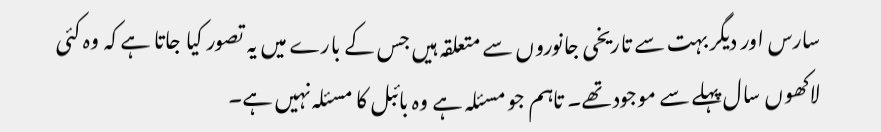سارس اور دیگر بہت سے تاریخی جانوروں سے متعلقہ ہیں جس کے بارے میں یہ تصور کیا جاتا ہے کہ وہ کئی لاکھوں سال پہلے سے موجود تھے۔ تاہم جو مسئلہ ہے وہ بائبل کا مسئلہ نہیں ہے۔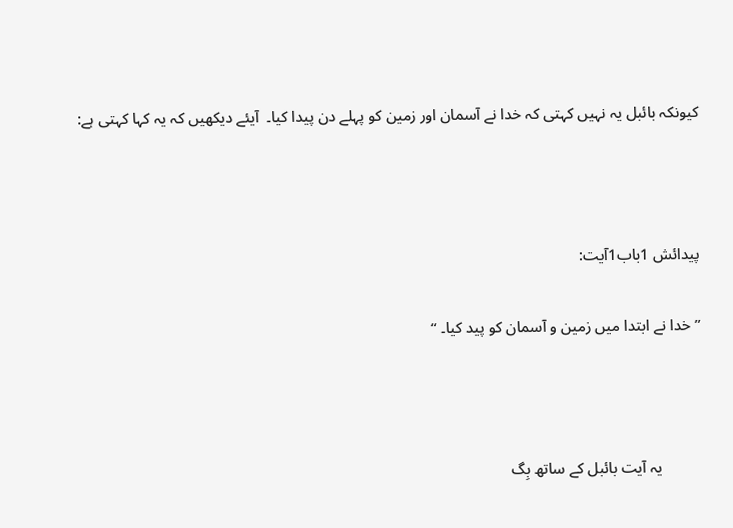کیونکہ بائبل یہ نہیں کہتی کہ خدا نے آسمان اور زمین کو پہلے دن پیدا کیا۔  آیئے دیکھیں کہ یہ کہا کہتی ہے:



پیدائش 1باب1آیت:

”خدا نے ابتدا میں زمین و آسمان کو پید کیا۔ “



          یہ آیت بائبل کے ساتھ بِگ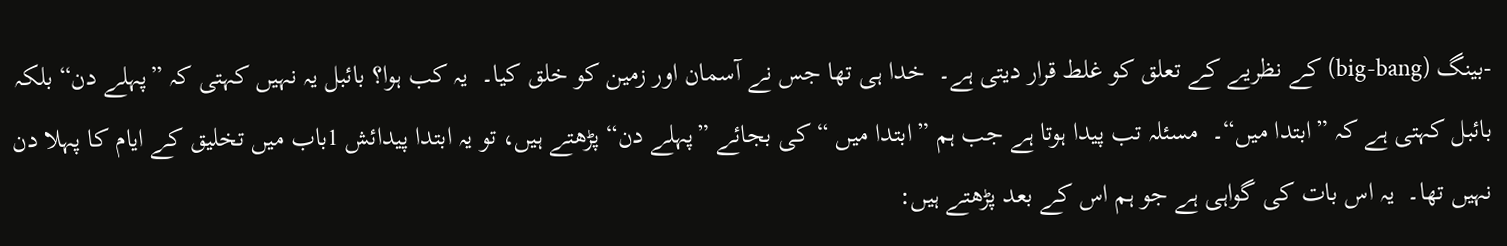-بینگ (big-bang) کے نظریے کے تعلق کو غلط قرار دیتی ہے۔  خدا ہی تھا جس نے آسمان اور زمین کو خلق کیا۔  یہ کب ہوا؟ بائبل یہ نہیں کہتی کہ ”پہلے دن“ بلکہ بائبل کہتی ہے کہ ”ابتدا میں“۔  مسئلہ تب پیدا ہوتا ہے جب ہم ”ابتدا میں “ کی بجائے ”پہلے دن“ پڑھتے ہیں، تو یہ ابتدا پیدائش 1باب میں تخلیق کے ایام کا پہلا دن نہیں تھا۔  یہ اس بات کی گواہی ہے جو ہم اس کے بعد پڑھتے ہیں: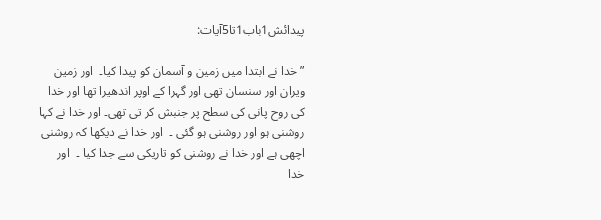پیدائش1باب1تا5آیات:

”خدا نے ابتدا میں زمین و آسمان کو پیدا کیا۔  اور زمین ویران اور سنسان تھی اور گہرا کے اوپر اندھیرا تھا اور خدا کی روح پانی کی سطح پر جنبش کر تی تھی۔ اور خدا نے کہا روشنی ہو اور روشنی ہو گئی ۔  اور خدا نے دیکھا کہ روشنی اچھی ہے اور خدا نے روشنی کو تاریکی سے جدا کیا ۔  اور خدا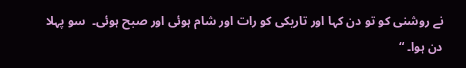نے روشنی کو تو دن کہا اور تاریکی کو رات اور شام ہوئی اور صبح ہوئی۔  سو پہلا دن ہوا۔ “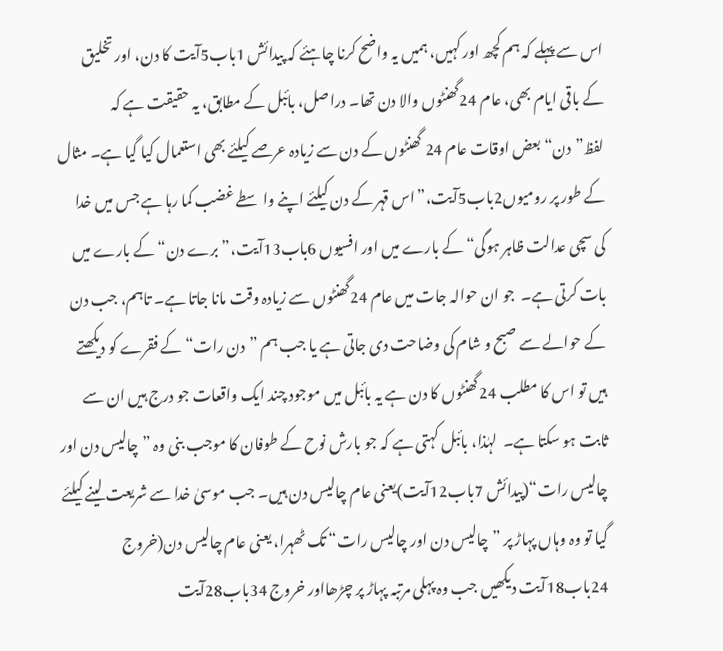اس سے پہلے کہ ہم کچھ اور کہیں، ہمیں یہ واضح کرنا چاہئے کہ پیدائش 1باب5آیت کا دن، اور تخلیق کے باقی ایام بھی، عام 24گھنٹوں والا دن تھا۔ دراصل، بائبل کے مطابق، یہ حقیقت ہے کہ لفظ”دن“ بعض اوقات عام 24 گھنٹوں کے دن سے زیادہ عرصے کیلئے بھی استعمال کیا گیا ہے۔ مثال کے طور پر رومیوں2باب5آیت،”اس قہر کے دن کیلئے اپنے واسطے غضب کما رہا ہے جس میں خدا کی سچی عدالت ظاہر ہوگی“ کے بارے میں اور افسیوں 6باب13آیت،”برے دن“ کے بارے میں بات کرتی ہے۔  جو ان حوالہ جات میں عام 24گھنٹوں سے زیادہ وقت مانا جاتا ہے۔ تاہم، جب دن کے حوالے سے صبح و شام کی وضاحت دی جاتی ہے یا جب ہم ”دن رات“ کے فقرے کو دیکھتے ہیں تو اس کا مطلب 24گھنٹوں کا دن ہے یہ بائبل میں موجود چند ایک واقعات جو درج ہیں ان سے ثابت ہو سکتا ہے۔  لہٰذا، بائبل کہتی ہے کہ جو بارش نوح کے طوفان کا موجب بنی وہ ”چالیس دن اور چالیس رات“(پیدائش 7باب12آیت)یعنی عام چالیس دن ہیں۔ جب موسیٰ خدا سے شریعت لینے کیلئے گیا تو وہ وہاں پہاڑ پر ”چالیس دن اور چالیس رات“ تک ٹھہرا، یعنی عام چالیس دن(خروج 24باب18آیت دیکھیں جب وہ پہلی مرتبہ پہاڑ پر چڑھااور خروج 34باب28آیت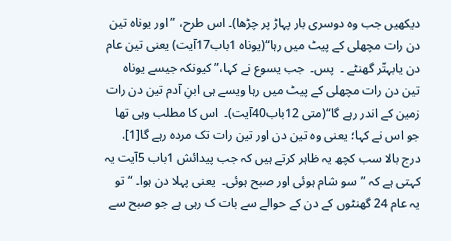دیکھیں جب وہ دوسری بار پہاڑ پر چڑھا)۔ اس طرح، ”اور یوناہ تین دن رات مچھلی کے پیٹ میں رہا“(یوناہ 1باب17آیت) یعنی تین عام دن یابہتّر گھنٹے ۔  پس۔  جب یسوع نے کہا،”کیونکہ جیسے یوناہ تین دن رات مچھلی کے پیٹ میں رہا ویسے ہی ابنِ آدم تین دن رات زمین کے اندر رہے گا“(متی 12باب40آیت)۔  اس کا مطلب وہی تھا جو اس نے کہا؛ یعنی وہ تین دن اور تین رات تک مردہ رہے گا[1].  درج بالا سب کچھ یہ ظاہر کرتے ہیں کہ جب پیدائش 1باب 5آیت یہ کہتی ہے کہ ”سو شام ہوئی اور صبح ہوئی۔  یعنی پہلا دن ہوا۔ “ تو یہ عام 24 گھنٹوں کے دن کے حوالے سے بات ک رہی ہے جو صبح سے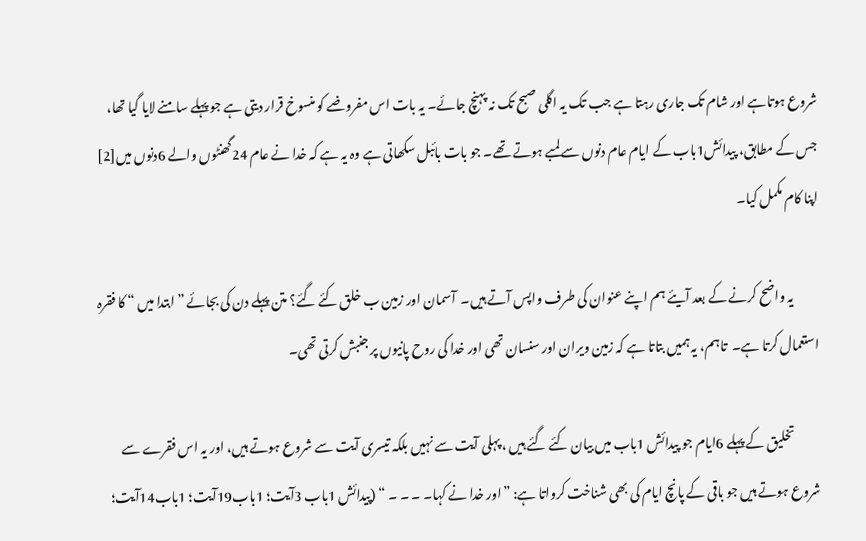شروع ہوتاہے اور شام تک جاری رہتا ہے جب تک یہ اگلی صبح تک نہ پہنچ جائے۔ یہ بات اس مفروضے کو منسوخ قرار دیتی ہے جو پہلے سامنے لایا گیا تھا، جس کے مطابق، پیدائش1باب کے ایام عام دنوں سے لمبے ہوتے تھے۔ جو بات بائبل سکھاتی ہے وہ یہ ہے کہ خدا نے عام 24گھنٹوں والے 6دنوں میں[2]  اپنا کام مکمل کیا۔

          یہ واضح کرنے کے بعد آیئے ہم اپنے عنوان کی طرف واپس آتے ہیں۔  آسمان اور زمین ب خلق کئے گئے؟ متن پہلے دن کی بجائے ”ابتدا میں “ کا فقرہ استعمال کرتا ہے۔  تاہم، یہ ہمیں بتاتا ہے کہ زمین ویران اور سنسان تھی اور خدا کی روح پانیوں پر جنبش کرتی تھی۔

          تخلیق کے پہلے 6ایام جو پیدائش 1باب میں بیان کئے گئے ہیں ، پہلی آیت سے نہیں بلکہ تیسری آیت سے شروع ہوتے ہیں، اور یہ اس فقرے سے شروع ہوتے ہیں جو باقی کے پانچ ایام کی بھی شناخت کرواتا ہے: ”اور خدا نے کہا۔ ۔ ۔ ۔ “ (پیدائش 1باب 3آیت؛ 1باب19آیت؛ 1باب14آیت؛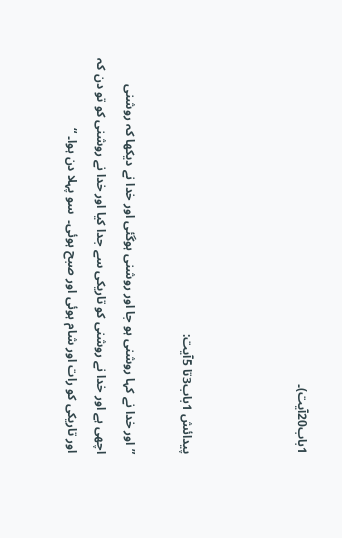1باب20آیت)۔



پیدائش 1باب3تا 5آیت:

”اور خدا نے کہا روشنی ہو جا اور روشنی ہوگئی اور خدا نے دیکھا کہ روشنی اچھی ہے اور خدا نے روشنی کو تاریکی سے جدا کیا اور خدا نے روشنی کو تو دن کہ اور تاریکی کو رات اور شام ہوئی اور صبح ہوئی۔  سو پہلا دن ہوا۔ “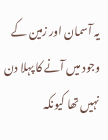یہ آسمان اور زمین کے وجود میں آنے کا پہلا دن نہیں تھا کیونکہ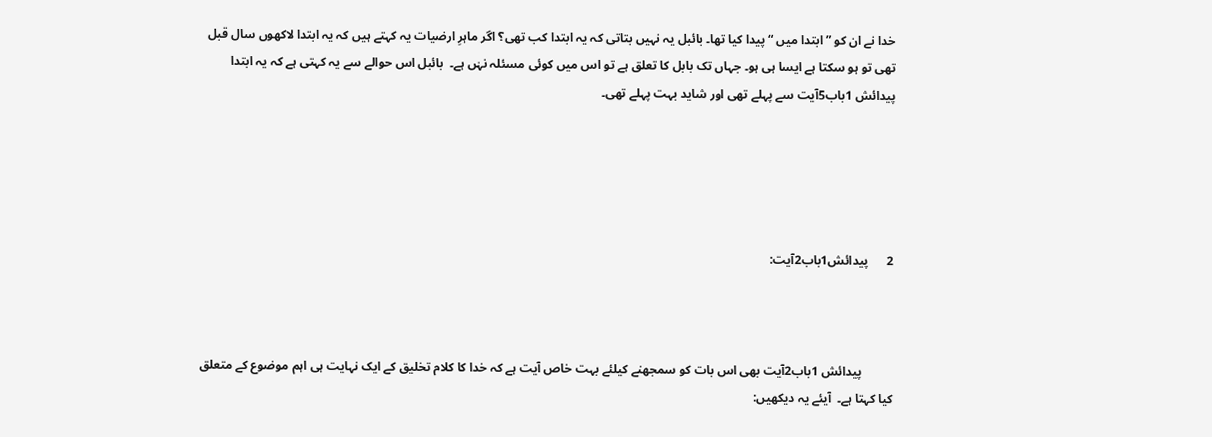خدا نے ان کو ”ابتدا میں “ پیدا کیا تھا۔ بائبل یہ نہیں بتاتی کہ یہ ابتدا کب تھی؟ اگر ماہرِ ارضیات یہ کہتے ہیں کہ یہ ابتدا لاکھوں سال قبل تھی تو ہو سکتا ہے ایسا ہی ہو۔ جہاں تک بابل کا تعلق ہے تو اس میں کوئی مسئلہ نہٰں ہے۔  بائبل اس حوالے سے یہ کہتی ہے کہ یہ ابتدا پیدائش 1باب5آیت سے پہلے تھی اور شاید بہت پہلے تھی۔





2      پیدائش1باب2آیت:



          پیدائش 1باب2آیت بھی اس بات کو سمجھنے کیلئے بہت خاص آیت ہے کہ خدا کا کلام تخلیق کے ایک نہایت ہی اہم موضوع کے متعلق کیا کہتا ہے۔  آیئے یہ دیکھیں: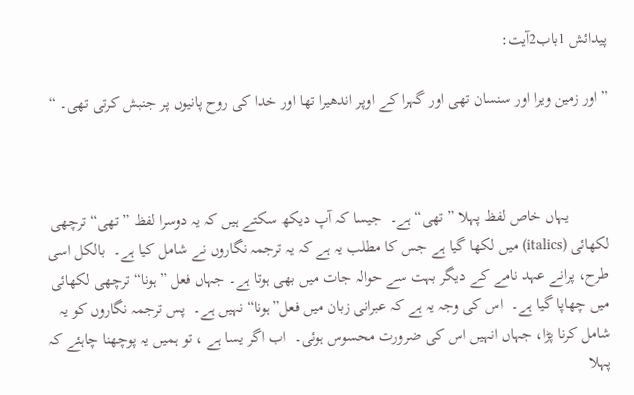پیدائش 1باب2آیت:

”اور زمین ویرا اور سنسان تھی اور گہرا کے اوپر اندھیرا تھا اور خدا کی روح پانیوں پر جنبش کرتی تھی۔ “



          یہاں خاص لفظ پہلا ”تھی“ ہے۔  جیسا کہ آپ دیکھ سکتے ہیں کہ یہ دوسرا لفظ ” تھی“ ترچھی لکھائی (italics) میں لکھا گیا ہے جس کا مطلب یہ ہے کہ یہ ترجمہ نگاروں نے شامل کیا ہے۔  بالکل اسی طرح، پرانے عہد نامے کے دیگر بہت سے حوالہ جات میں بھی ہوتا ہے۔ جہاں فعل ”ہونا“ ترچھی لکھائی میں چھاپا گیا ہے۔  اس کی وجہ یہ ہے کہ عبرانی زبان میں فعل”ہونا“ نہیں ہے۔  پس ترجمہ نگاروں کو یہ شامل کرنا پڑا، جہاں انہیں اس کی ضرورت محسوس ہوئی۔  اب اگر یسا ہے ، تو ہمیں یہ پوچھنا چاہئے کہ پہلا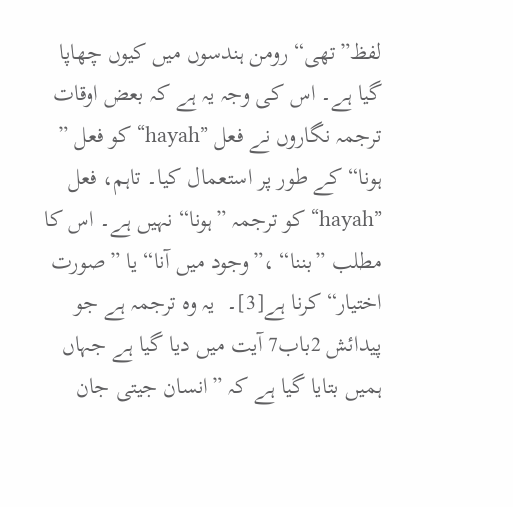لفظ”تھی“ رومن ہندسوں میں کیوں چھاپا گیا ہے۔ اس کی وجہ یہ ہے کہ بعض اوقات ترجمہ نگاروں نے فعل ”hayah“ کو فعل ” ہونا“ کے طور پر استعمال کیا۔ تاہم، فعل ”hayah“ کو ترجمہ ”ہونا“ نہیں ہے۔ اس کا مطلب ”بننا“ ،”وجود میں آنا“ یا ”صورت اختیار“ کرنا ہے[3]۔  یہ وہ ترجمہ ہے جو پیدائش 2باب7 آیت میں دیا گیا ہے جہاں ہمیں بتایا گیا ہے کہ ”انسان جیتی جان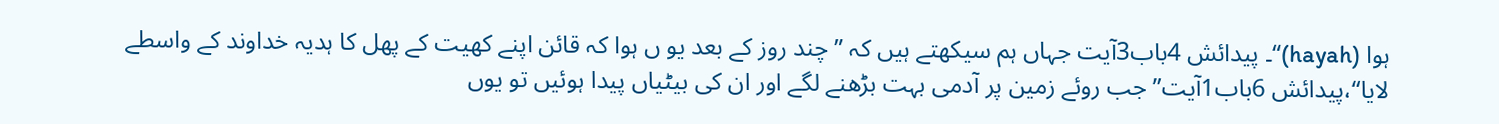ہوا (hayah)“۔ پیدائش 4باب3آیت جہاں ہم سیکھتے ہیں کہ ”چند روز کے بعد یو ں ہوا کہ قائن اپنے کھیت کے پھل کا ہدیہ خداوند کے واسطے لایا“،پیدائش 6باب1آیت”جب روئے زمین پر آدمی بہت بڑھنے لگے اور ان کی بیٹیاں پیدا ہوئیں تو یوں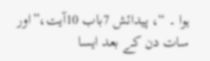ہوا ۔ “، پیدائش 7باب 10آیت،”اور سات دن کے بعد ایسا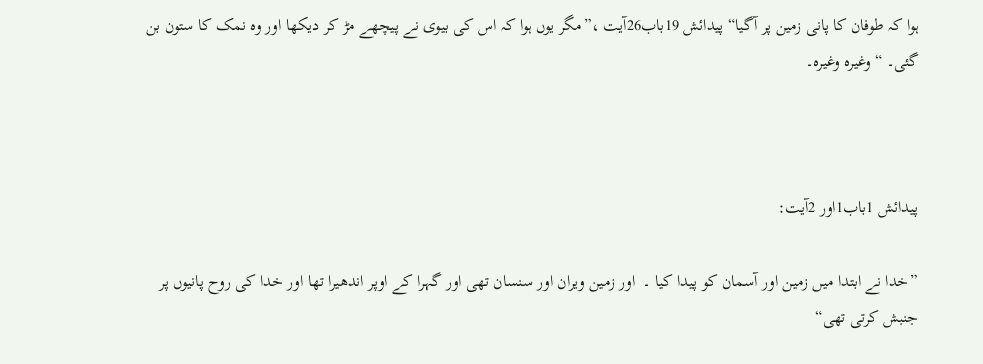ہوا کہ طوفان کا پانی زمین پر آگیا“ پیدائش 19باب26آیت ،”مگر یوں ہوا کہ اس کی بیوی نے پیچھے مڑ کر دیکھا اور وہ نمک کا ستون بن گئی۔ “ وغیرہ وغیرہ۔



پیدائش 1باب1اور 2آیت:

”خدا نے ابتدا میں زمین اور آسمان کو پیدا کیا ۔  اور زمین ویران اور سنسان تھی اور گہرا کے اوپر اندھیرا تھا اور خدا کی روح پانیوں پر جنبش کرتی تھی“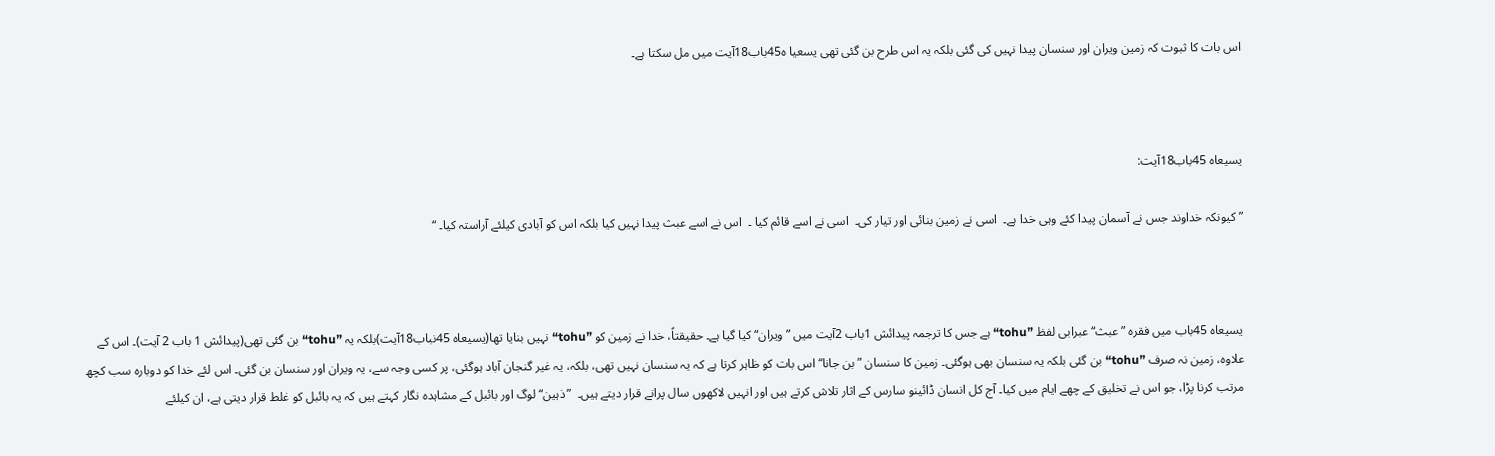اس بات کا ثبوت کہ زمین ویران اور سنسان پیدا نہیں کی گئی بلکہ یہ اس طرح بن گئی تھی یسعیا ہ45باب18آیت میں مل سکتا ہے۔



یسیعاہ 45باب18آیت:

”کیونکہ خداوند جس نے آسمان پیدا کئے وہی خدا ہے۔  اسی نے زمین بنائی اور تیار کی۔  اسی نے اسے قائم کیا ۔  اس نے اسے عبث پیدا نہیں کیا بلکہ اس کو آبادی کیلئے آراستہ کیا۔ “



یسیعاہ 45باب میں فقرہ ”عبث“ عبرابی لفظ ”tohu“ ہے جس کا ترجمہ پیدائش 1باب 2آیت میں ”ویران“ کیا گیا ہے۔ حقیقتاً، خدا نے زمین کو ”tohu“ نہیں بنایا تھا(یسیعاہ 45نباب18آیت)بلکہ یہ ”tohu“ بن گئی تھی(پیدائش 1 باب 2 آیت)۔ اس کے علاوہ، زمین نہ صرف ”tohu“ بن گئی بلکہ یہ سنسان بھی ہوگئی۔ زمین کا سنسان ”بن جانا“ اس بات کو ظاہر کرتا ہے کہ یہ سنسان نہیں تھی، بلکہ، یہ غیر گنجان آباد ہوگئی، پر کسی وجہ سے، یہ ویران اور سنسان بن گئی۔ اس لئے خدا کو دوبارہ سب کچھ مرتب کرنا پڑا، جو اس نے تخلیق کے چھے ایام میں کیا۔ آج کل انسان ڈائینو سارس کے اثار تلاش کرتے ہیں اور انہیں لاکھوں سال پرانے قرار دیتے ہیں۔  ”ذہین“ لوگ اور بائبل کے مشاہدہ نگار کہتے ہیں کہ یہ بائبل کو غلط قرار دیتی ہے، ان کیلئے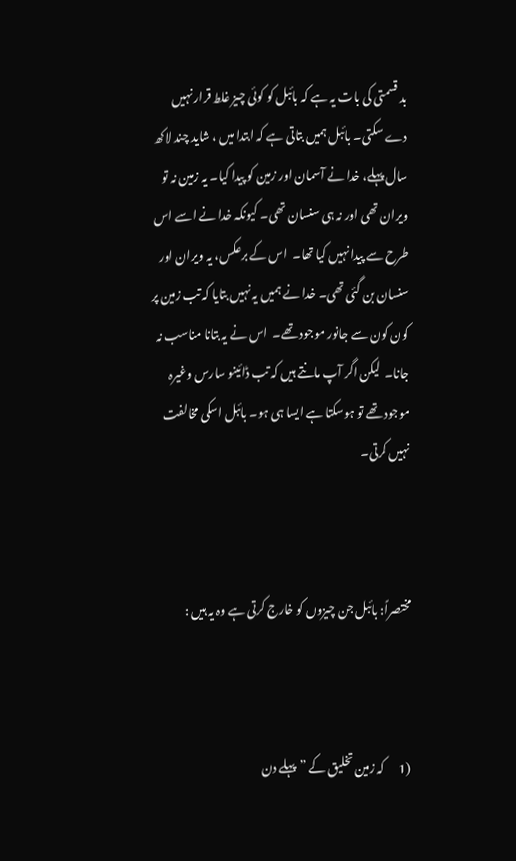بد قسمتی کی بات یہ ہے کہ بائبل کو کوئی چیز غلط قرار نہیں دے سکتی۔ بائبل ہمیں بتاتی ہے کہ ابتدا میں ، شاید چند لاکھ سال پہلے، خدا نے آسمان اور زمین کو پیدا کیا۔ یہ زمین نہ تو ویران تھی اور نہ ہی سنسان تھی۔ کیونکہ خدا نے اسے اس طرح سے پیدا نہیں کیا تھا۔  اس کے برعکس، یہ ویران اور سنسان بن گئی تھی۔ خدا نے ہمیں یہ نہیں بتایا کہ تب زمین پر کون کون سے جانور موجود تھے۔  اس نے یہ بتانا مناسب نہ جانا۔  لیکن اگر آپ مانتے ہیں کہ تب ڈائینو سارس وغیرہ موجود تھے تو ہوسکتا ہے ایسا ہی ہو۔ بائبل اسکی مخالفت نہیں کرتی۔



مختصراً: بائبل جن چیزوں کو خارج کرتی ہے وہ یہ ہیں :



 (1      کہ زمین تخلیق کے ”پہلے دن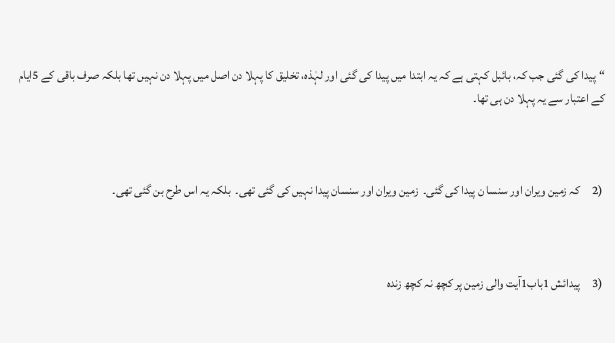“پیدا کی گئی جب کہ، بائبل کہتی ہے کہ یہ ابتدا میں پیدا کی گئی اور لہٰذہ، تخلیق کا پہلا دن اصل میں پہلا دن نہیں تھا بلکہ صرف باقی کے 5ایام کے اعتبار سے یہ پہلا دن ہی تھا۔



 (2     کہ زمین ویران اور سنسا ن پیدا کی گئی۔  زمین ویران اور سنسان پیدا نہیں کی گئی تھی۔  بلکہ یہ اس طرح بن گئی تھی۔



 (3     پیدائش 1باب1آیت والی زمین پر کچھ نہ کچھ زندہ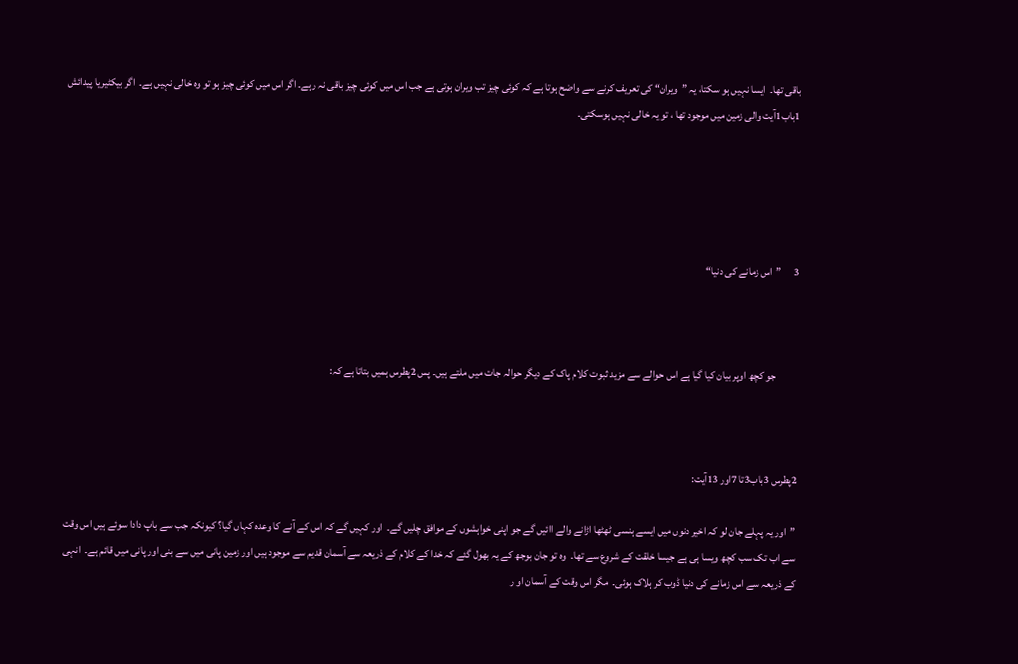باقی تھا۔  ایسا نہیں ہو سکتا، یہ ”ویران“ کی تعریف کرنے سے واضح ہوتا ہے کہ کوئی چیز تب ویران ہوتی ہے جب اس میں کوئی چیز باقی نہ رہے۔ اگر اس میں کوئی چیز ہو تو وہ خالی نہیں ہے۔  اگر بیکٹیریا پیدائش 1باب1آیت والی زمین میں موجود تھا ، تو یہ خالی نہیں ہوسکتی۔





3      ”اس زمانے کی دنیا“



          جو کچھ اوپر بیان کیا گیا ہے اس حوالے سے مزید ثبوت کلام پاک کے دیگر حوالہ جات میں ملتے ہیں۔ پس 2پطرس ہمیں بتاتا ہے کہ:



2پطرس 3باب3تا 7اور 13آیت:

”اور یہ پہلے جان لو کہ اخیر دنوں میں ایسے ہنسی ٹھٹھا اڑانے والے اائیں گے جو اپنی خواہشوں کے موافق چلیں گے۔  اور کہیں گے کہ اس کے آنے کا وعدہ کہاں گیا؟ کیونکہ جب سے باپ دادا سوئے ہیں اس وقت سے اب تک سب کچھ ویسا ہی ہے جیسا خلقت کے شروع سے تھا۔  وہ تو جان بوجھ کے یہ بھول گئے کہ خدا کے کلام کے ذریعہ سے آسمان قدیم سے موجود ہیں اور زمین پانی میں سے بنی اور پانی میں قائم ہے۔  انہی کے ذریعہ سے اس زمانے کی دنیا ڈوب کر ہلاک ہوئی۔  مگر اس وقت کے آسمان او ر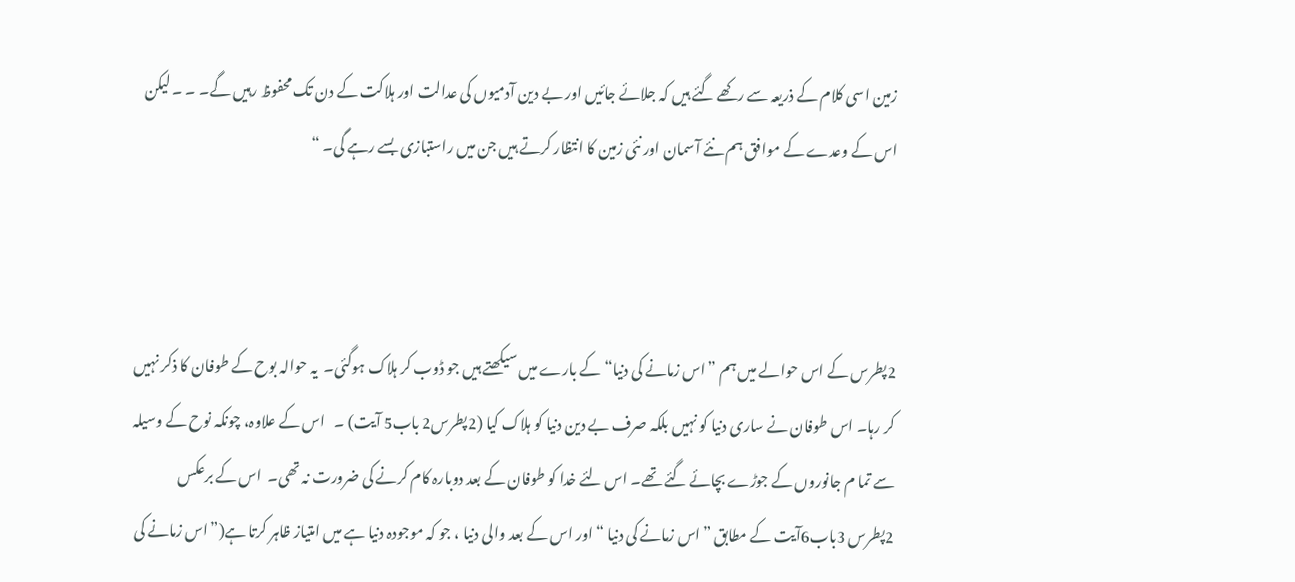زمین اسی کلام کے ذریعہ سے رکھے گئے ہیں کہ جلائے جائیں اور بے دین آدمیوں کی عدالت اور ہلاکت کے دن تک محفوظ رہیں گے۔ ۔ ۔ لیکن اس کے وعدے کے موافق ہم نئے آسمان اور نئی زمین کا انتظار کرتے ہیں جن میں راستبازی بسے رہے گی۔ “



2پطرس کے اس حوالے میں ہم ”اس زمانے کی دنیا“ کے بارے میں سیکھتے ہیں جو ڈوب کر ہلاک ہوگئی۔  یہ حوالہ بوح کے طوفان کا ذکر نہیں کر رہا۔ اس طوفان نے ساری دنیا کو نہیں بلکہ صرف بے دین دنیا کو ہلاک کیا (2پطرس2 باب5 آیت) ۔   اس کے علاوہ، چونکہ نوح کے وسیلہ سے تما م جانوروں کے جوڑے بچائے گئے تھے۔ اس لئے خدا کو طوفان کے بعد دوبارہ کام کرنے کی ضرورت نہ تھی۔  اس کے برعکس 2پطرس 3باب6آیت کے مطابق ”اس زمانے کی دنیا “اور اس کے بعد والی دنیا ، جو کہ موجودہ دنیا ہے میں امتیاز ظاہر کرتا ہے(”اس زمانے کی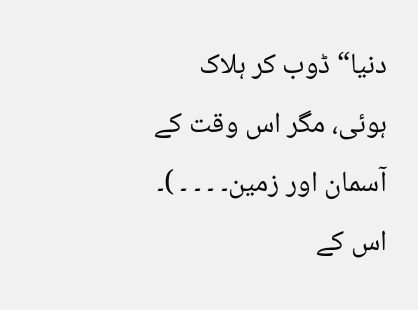دنیا“ ڈوب کر ہلاک ہوئی، مگر اس وقت کے آسمان اور زمین۔ ۔ ۔ ۔ )۔  اس کے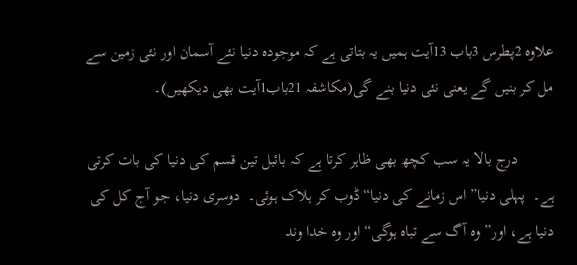علاوہ 2پطرس 3باب 13آیت ہمیں یہ بتاتی ہے کہ موجودہ دنیا نئے آسمان اور نئی زمین سے مل کر بنیں گے یعنی نئی دنیا بنے گی(مکاشفہ 21باب1آیت بھی دیکھیں)۔

         درج بالا یہ سب کچھ بھی ظاہر کرتا ہے کہ بائبل تین قسم کی دنیا کی بات کرتی ہے۔  پہلی دنیا” اس زمانے کی دنیا“ ڈوب کر ہلاک ہوئی۔  دوسری دنیا، جو آج کل کی دنیا ہے، اور” وہ آگ سے تباہ ہوگی“ اور وہ خدا وند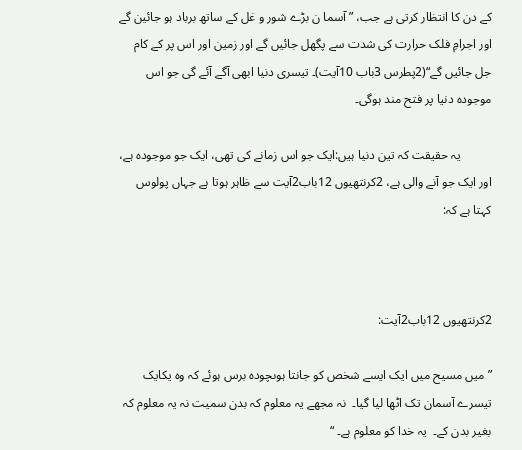کے دن کا انتظار کرتی ہے جب، ” آسما ن بڑے شور و غل کے ساتھ برباد ہو جائین گے اور اجرامِ فلک حرارت کی شدت سے پگھل جائیں گے اور زمین اور اس پر کے کام جل جائیں گے“(2پطرس 3باب 10آیت)۔ تیسری دنیا ابھی آگے آئے گی جو اس موجودہ دنیا پر فتح مند ہوگی۔

          یہ حقیقت کہ تین دنیا ہیں:ایک جو اس زمانے کی تھی، ایک جو موجودہ ہے، اور ایک جو آنے والی ہے، 2کرنتھیوں 12باب2آیت سے ظاہر ہوتا ہے جہاں پولوس کہتا ہے کہ:



2کرنتھیوں 12باب2آیت:

”میں مسیح میں ایک ایسے شخص کو جانتا ہوںچودہ برس ہوئے کہ وہ یکایک تیسرے آسمان تک اٹھا لیا گیا۔  نہ مجھے یہ معلوم کہ بدن سمیت نہ یہ معلوم کہ بغیر بدن کے۔  یہ خدا کو معلوم ہے۔ “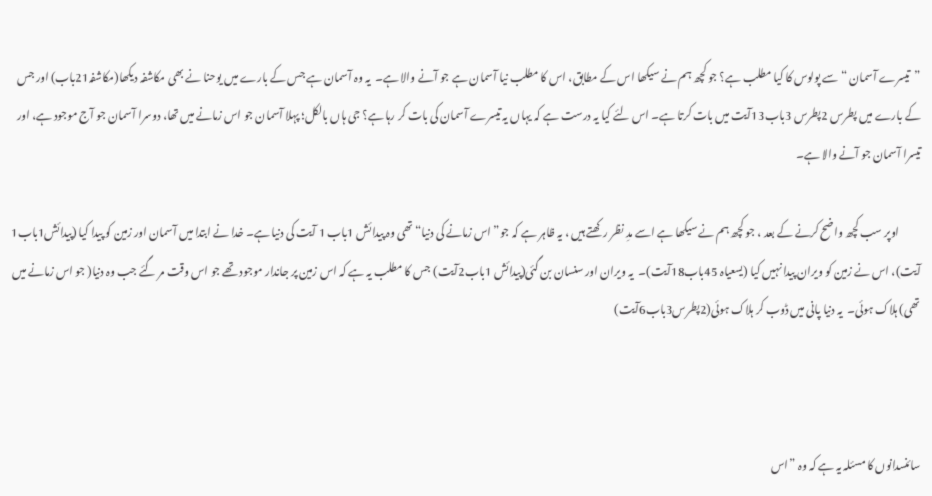”تیسرے آسمان “ سے پولوس کا کیا مطلب ہے؟ جو کچھ ہم نے سیکھا اس کے مطابق، اس کا مطلب نیا آسمان ہے جو آنے والا ہے۔  یہ وہ آسمان ہے جس کے بارے میں یوحنا نے بھی مکاشفہ دیکھا(مکاشفہ21باب) اور جس کے بارے میں پطرس 2پطرس 3باب13آیت میں بات کرتا ہے۔ اس لئے کیا یہ درست ہے کہ یہاں یہ تیسرے آسمان کی بات کر رہا ہے؟ جی ہاں بالکل؛ پہلا آسمان جو اس زمانے میں تھا، دوسرا آسمان جو آج موجود ہے، اور تیسرا آسمان جو آنے والا ہے۔

          اوپر سب کچھ واضح کرنے کے بعد ، جو کچھ ہم نے سیکھا ہے اسے مدِ نظر رکھتے ہیں ، یہ ظاہر ہے کہ جو” اس زمانے کی دنیا“ تھی وہ پیدائش 1باب 1 آیت کی دنیا ہے۔ خدا نے ابتدا میں آسمان اور زمین کو پیدا کیا (پیدائش1باب1 آیت)، اس نے زمین کو ویران پیدا نہیں کیا (یسعیاہ 45باب18آیت)۔  یہ ویران اور سنسان بن گئی(پیدائش 1باب2آیت) جس کا مطلب یہ ہے کہ اس زمین پر جاندار موجود تھے جو اس وقت مر گئے جب وہ دنیا( جو اس زمانے میں تھی) ہلاک ہوئی۔  یہ دنیا پانی میں ڈوب کر ہلاک ہوئی(2پطرس3باب6آیت)



سائنسدانوں کا مسئلہ یہ ہے کہ وہ ”اس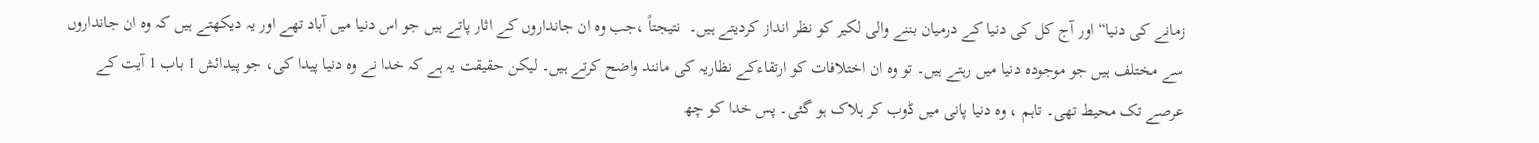زمانے کی دنیا“ اور آج کل کی دنیا کے درمیان بننے والی لکیر کو نظر انداز کردیتے ہیں۔  نتیجتاً ،جب وہ ان جانداروں کے اثار پاتے ہیں جو اس دنیا میں آباد تھے اور یہ دیکھتے ہیں کہ وہ ان جانداروں سے مختلف ہیں جو موجودہ دنیا میں رہتے ہیں۔ تو وہ ان اختلافات کو ارتقاءکے نظاریہ کی مانند واضح کرتے ہیں۔ لیکن حقیقت یہ ہے کہ خدا نے وہ دنیا پیدا کی، جو پیدائش 1 باب 1 آیت کے عرصے تک محیط تھی۔ تاہم ، وہ دنیا پانی میں ڈوب کر ہلاک ہو گئی۔ پس خدا کو چھ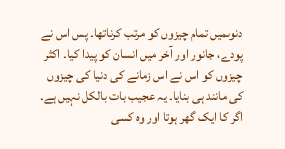دنوںمیں تمام چیزوں کو مرتب کرناتھا۔ پس اس نے پودے، جانور اور آخر میں انسان کو پیدا کیا۔ اکثر چیزوں کو اس نے اس زمانے کی دنیا کی چیزوں کی مانند ہی بنایا۔ یہ عجیب بات بالکل نہیں ہے۔ اگر کا ایک گھر ہوتا اور وہ کسی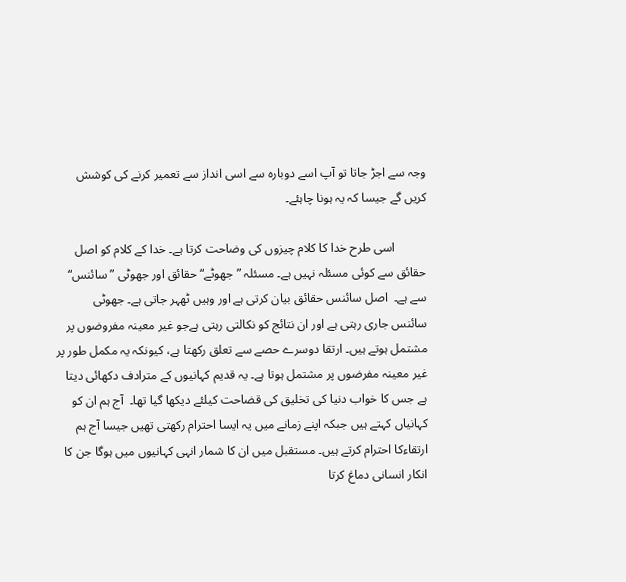وجہ سے اجڑ جاتا تو آپ اسے دوبارہ سے اسی انداز سے تعمیر کرنے کی کوشش کریں گے جیسا کہ یہ ہونا چاہئے۔

          اسی طرح خدا کا کلام چیزوں کی وضاحت کرتا ہے۔ خدا کے کلام کو اصل حقائق سے کوئی مسئلہ نہیں ہے۔ مسئلہ ”جھوٹے“ حقائق اور جھوٹی ”سائنس“ سے ہے۔  اصل سائنس حقائق بیان کرتی ہے اور وہیں ٹھہر جاتی ہے۔ جھوٹی سائنس جاری رہتی ہے اور ان نتائج کو نکالتی رہتی ہےجو غیر معینہ مفروضوں پر مشتمل ہوتے ہیں۔ ارتقا دوسرے حصے سے تعلق رکھتا ہے، کیونکہ یہ مکمل طور پر غیر معینہ مفرضوں پر مشتمل ہوتا ہے۔ یہ قدیم کہانیوں کے مترادف دکھائی دیتا ہے جس کا خواب دنیا کی تخلیق کی قضاحت کیلئے دیکھا گیا تھا۔  آج ہم ان کو کہانیاں کہتے ہیں جبکہ اپنے زمانے میں یہ ایسا احترام رکھتی تھیں جیسا آج ہم ارتقاءکا احترام کرتے ہیں۔ مستقبل میں ان کا شمار انہی کہانیوں میں ہوگا جن کا انکار انسانی دماغ کرتا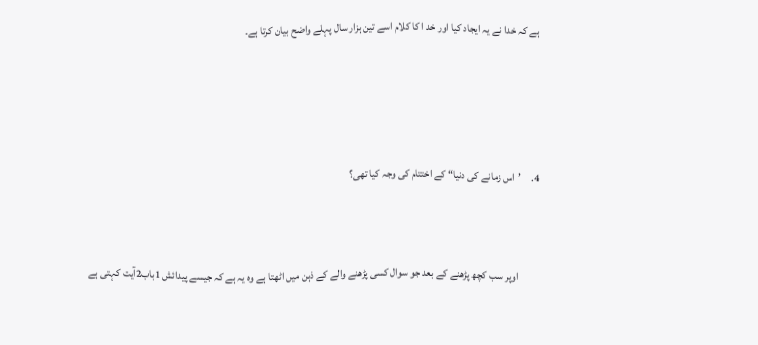ہے کہ خدا نے یہ ایجاد کیا اور خد ا کا کلام اسے تین ہزار سال پہلے واضح بیان کرتا ہے۔





4.     ’اس زمانے کی دنیا“ کے اختتام کی وجہ کیا تھی؟



          اوپر سب کچھ پڑھنے کے بعد جو سوال کسی پڑھنے والے کے ذہن میں اٹھتا ہے وہ یہ ہے کہ جیسے پیدائش 1باب2آیت کہتی ہے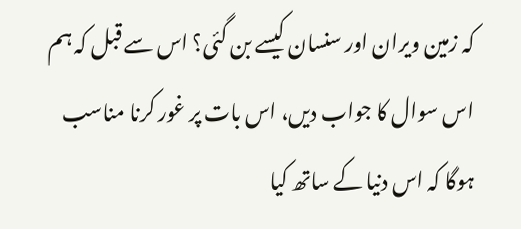کہ زمین ویران اور سنسان کیسے بن گئی؟ اس سے قبل کہ ہم اس سوال کا جواب دیں، اس بات پر غور کرنا مناسب ہوگا کہ اس دنیا کے ساتھ کیا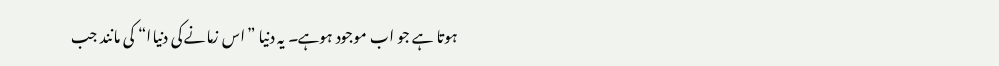ہوتا ہے جو اب موجود ہوہے۔ یہ دنیا ”اس زمانے کی دنیاا“ کی مانند جب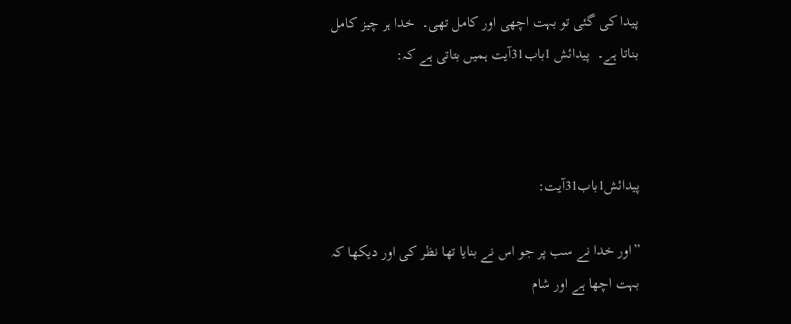پیدا کی گئی تو بہت اچھی اور کامل تھی۔  خدا ہر چیز کامل بناتا ہے۔  پیدائش 1باب31آیت ہمیں بتاتی ہے کہ:



پیدائش1باب31آیت:

”اور خدا نے سب پر جو اس نے بنایا تھا نظر کی اور دیکھا کہ بہت اچھا ہے اور شام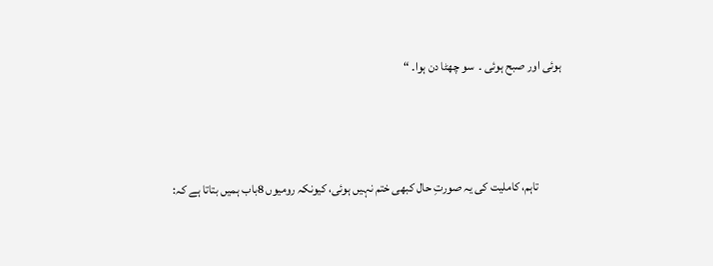ہوئی اور صبح ہوئی ۔  سو چھٹا دن ہوا۔ “



          تاہم، کاملیت کی یہ صورتِ حال کبھی ختم نہیں ہوئی، کیونکہ رومیوں 8باب ہمیں بتاتا ہے کہ: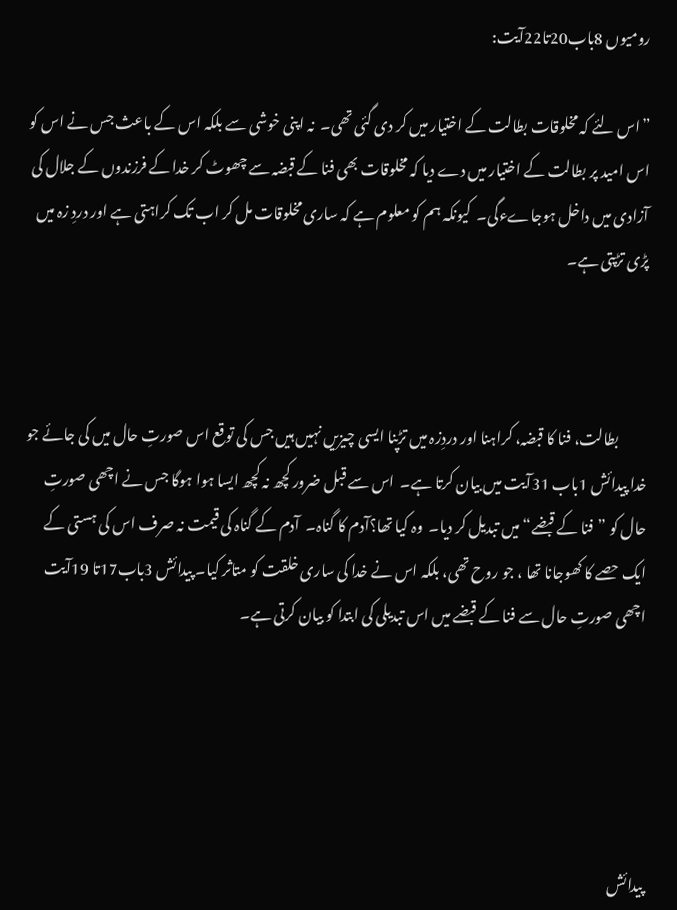رومیوں 8باب20تا22آیت:

”اس لئے کہ مخلوقات بطالت کے اختیار میں کر دی گئی تھی۔  نہ اپنی خوشی سے بلکہ اس کے باعث جس نے اس کو اس امید پر بطالت کے اختیار میں دے دیا کہ مخلوقات بھی فنا کے قبضہ سے چھوٹ کر خدا کے فرزندوں کے جلال کی آزادی میں داخل ہوجاےءگی۔  کیونکہ ہم کو معلوم ہے کہ ساری مخلوقات مل کر اب تک کراہتی ہے اور دردِ زہ میں پڑی تڑپتی ہے۔



          بطالت، فنا کا قبضہ، کراہنا اور دردِزہ میں تڑپنا ایسی چیزیں نہیں ہیں جس کی توقع اس صورتِ حال میں کی جائے جو خدا پیدائش 1باب 31آیت میں بیان کرتا ہے۔  اس سے قبل ضرور کچھ نہ کچھ ایسا ہوا ہوگا جس نے اچھی صورتِ حال کو ”فنا کے قبضے“ میں تبدیل کر دیا۔  وہ کیا تھا؟آدم کا گناہ۔  آدم کے گناہ کی قیمت نہ صرف اس کی ہستی کے ایک حصے کا کھوجانا تھا ، جو روح تھی، بلکہ اس نے خدا کی ساری خلقت کو متاثر کیا۔ پیدائش 3باب17تا 19آیت اچھی صورتِ حال سے فنا کے قبضے میں اس تبدیلی کی ابتدا کو بیان کرتی ہے۔





پیدائش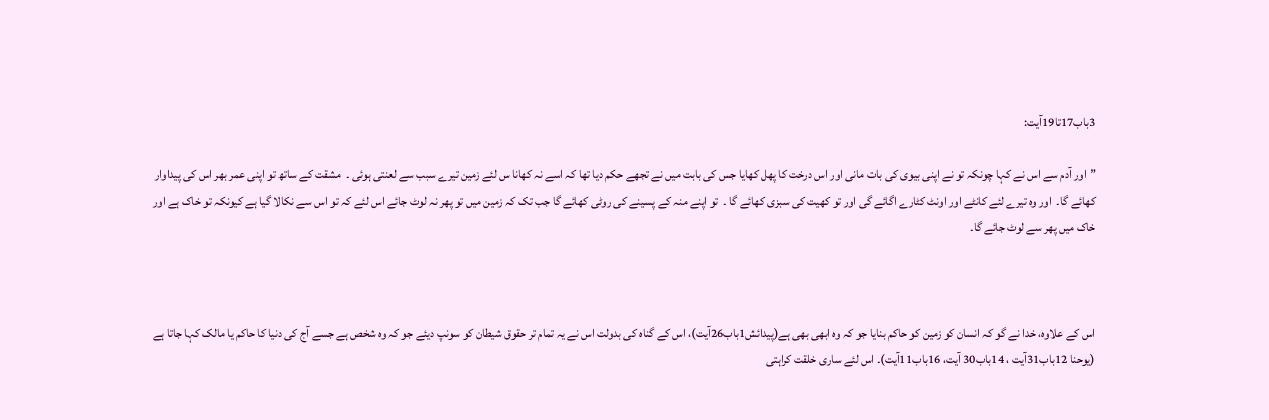3باب17تا19آیت:

”اور آدم سے اس نے کہا چونکہ تو نے اپنی بیوی کی بات مانی اور اس درخت کا پھل کھایا جس کی بابت میں نے تجھے حکم دیا تھا کہ اسے نہ کھانا س لئے زمین تیرے سبب سے لعنتی ہوئی ۔  مشقت کے ساتھ تو اپنی عمر بھر اس کی پیداوار کھائے گا۔  اور وہ تیرے لئے کانٹے اور اونٹ کٹارے اگائے گی اور تو کھیت کی سبزی کھائے گا ۔  تو اپنے منہ کے پسینے کی روٹی کھائے گا جب تک کہ زمین میں تو پھر نہ لوٹ جائے اس لئے کہ تو اس سے نکالا گیا ہے کیونکہ تو خاک ہے اور خاک میں پھر سے لوٹ جائے گا۔



اس کے علاوہ، خدا نے گو کہ انسان کو زمین کو حاکم بنایا جو کہ وہ ابھی بھی ہے(پیدائش1باب26آیت)، اس کے گناہ کی بدولت اس نے یہ تمام تر حقوق شیطان کو سونپ دیئے جو کہ وہ شخص ہے جسے آج کی دنیا کا حاکم یا مالک کہا جاتا ہے (یوحنا 12باب31آیت ، 14باب30 آیت، 16باب11آیت)۔ اس لئے ساری خلقت کراہتی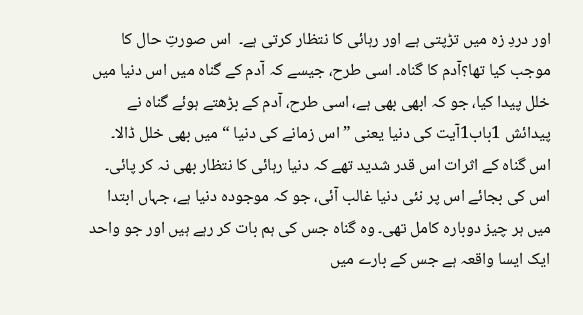اور دردِ زہ میں تڑپتی ہے اور رہائی کا نتظار کرتی ہے۔  اس صورتِ حال کا موجب کیا تھا؟آدم کا گناہ۔ اسی طرح، جیسے کہ آدم کے گناہ میں اس دنیا میں خلل پیدا کیا، جو کہ ابھی بھی ہے، اسی طرح، آدم کے بڑھتے ہوئے گناہ نے پیدائش 1باب1آیت کی دنیا یعنی ”اس زمانے کی دنیا “ میں بھی خلل ڈالا۔  اس گناہ کے اثرات اس قدر شدید تھے کہ دنیا رہائی کا نتظار بھی نہ کر پائی۔ اس کی بجائے اس پر نئی دنیا غالب آئی، جو کہ موجودہ دنیا ہے، جہاں ابتدا میں ہر چیز دوبارہ کامل تھی۔ وہ گناہ جس کی ہم بات کر رہے ہیں اور جو واحد ایک ایسا واقعہ ہے جس کے بارے میں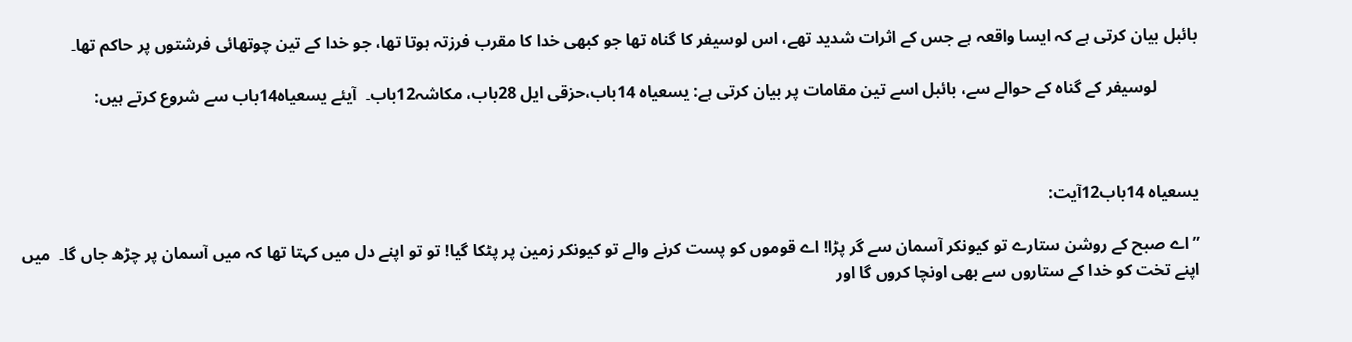بائبل بیان کرتی ہے کہ ایسا واقعہ ہے جس کے اثرات شدید تھے، اس لوسیفر کا گناہ تھا جو کبھی خدا کا مقرب فرزتہ ہوتا تھا، جو خدا کے تین چوتھائی فرشتوں پر حاکم تھا۔

          لوسیفر کے گناہ کے حوالے سے، بائبل اسے تین مقامات پر بیان کرتی ہے: یسعیاہ 14باب،حزقی ایل 28باب، مکاشہ12باب۔  آیئے یسعیاہ14باب سے شروع کرتے ہیں:



یسعیاہ 14باب12آیت:

”اے صبح کے روشن ستارے تو کیونکر آسمان سے گر پڑا! اے قوموں کو پست کرنے والے تو کیونکر زمین پر پٹکا گیا! تو تو اپنے دل میں کہتا تھا کہ میں آسمان پر چڑھ جاں گا۔  میں اپنے تخت کو خدا کے ستاروں سے بھی اونچا کروں گا اور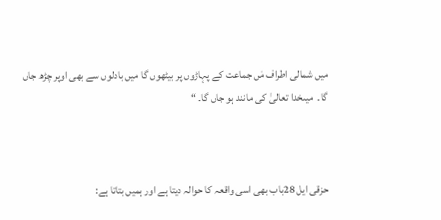میں شمالی اطراف مٰں جماعت کے پہاڑوں پر بیٹھوں گا میں بادلوں سے بھی اوپر چڑھ جاں گا۔  میںخدا تعالیٰ کی مانند ہو جاں گا۔ “



حزقی ایل 28باب بھی اسی واقعہ کا حوالہ دیتا ہے اور ہمیں بتاتا ہے: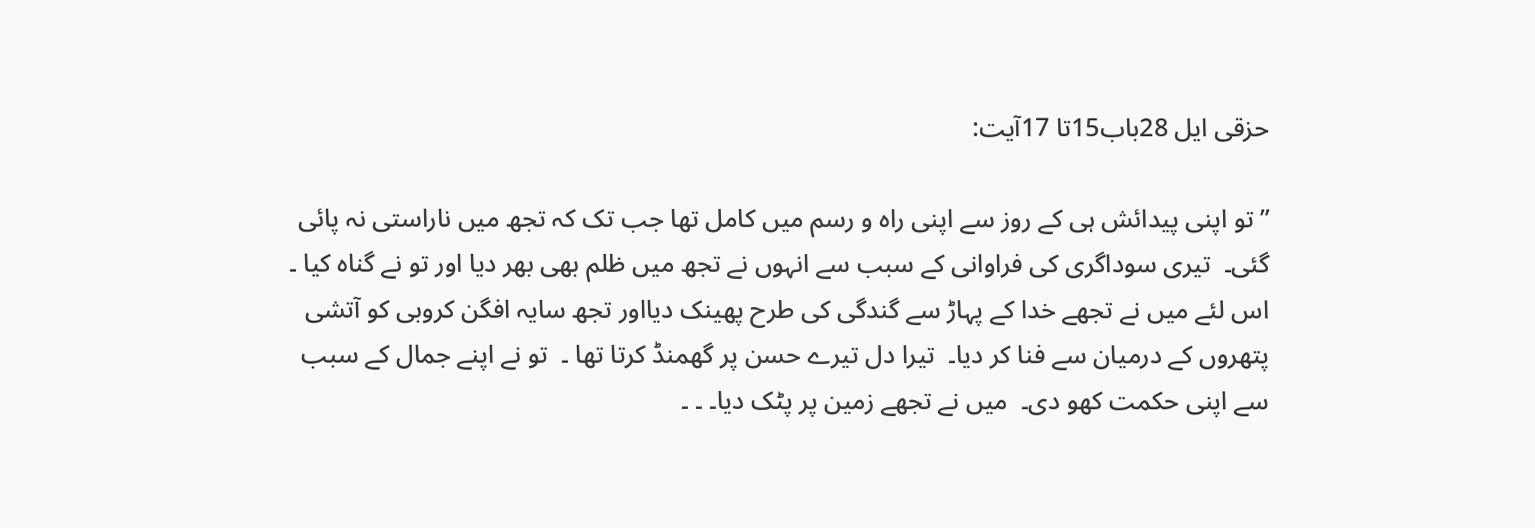حزقی ایل 28باب15تا 17آیت:

”تو اپنی پیدائش ہی کے روز سے اپنی راہ و رسم میں کامل تھا جب تک کہ تجھ میں ناراستی نہ پائی گئی۔  تیری سوداگری کی فراوانی کے سبب سے انہوں نے تجھ میں ظلم بھی بھر دیا اور تو نے گناہ کیا ۔  اس لئے میں نے تجھے خدا کے پہاڑ سے گندگی کی طرح پھینک دیااور تجھ سایہ افگن کروبی کو آتشی پتھروں کے درمیان سے فنا کر دیا۔  تیرا دل تیرے حسن پر گھمنڈ کرتا تھا ۔  تو نے اپنے جمال کے سبب سے اپنی حکمت کھو دی۔  میں نے تجھے زمین پر پٹک دیا۔ ۔ ۔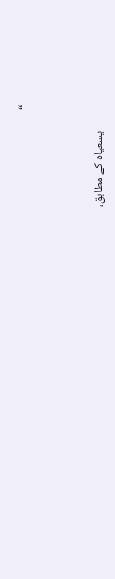“



          یسعیاہ کے مطابق،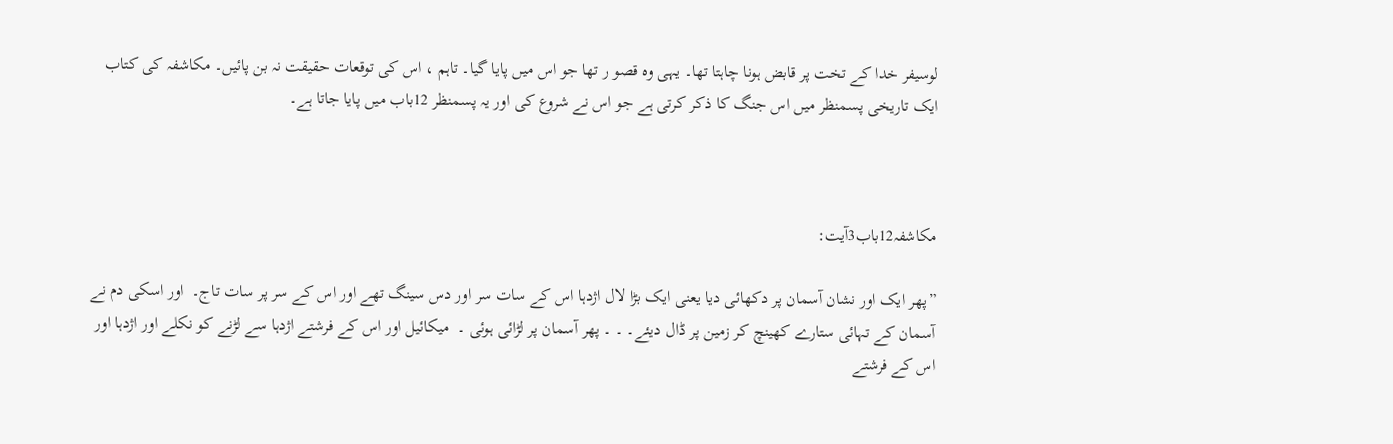لوسیفر خدا کے تخت پر قابض ہونا چاہتا تھا۔ یہی وہ قصو ر تھا جو اس میں پایا گیا۔ تاہم ، اس کی توقعات حقیقت نہ بن پائیں۔ مکاشفہ کی کتاب ایک تاریخی پسمنظر میں اس جنگ کا ذکر کرتی ہے جو اس نے شروع کی اور یہ پسمنظر 12باب میں پایا جاتا ہے۔



مکاشفہ12باب3آیت:

”پھر ایک اور نشان آسمان پر دکھائی دیا یعنی ایک بڑا لال اژدہا اس کے سات سر اور دس سینگ تھے اور اس کے سر پر سات تاج۔  اور اسکی دم نے آسمان کے تہائی ستارے کھینچ کر زمین پر ڈال دیئے۔ ۔ ۔ پھر آسمان پر لڑائی ہوئی ۔  میکائیل اور اس کے فرشتے اژدہا سے لڑنے کو نکلے اور اژدہا اور اس کے فرشتے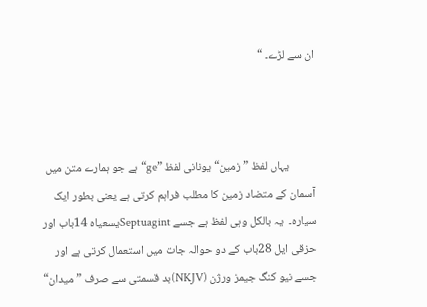ان سے لڑے۔ “



          یہاں لفظ ”زمین“ یونانی لفظ ”ge“ ہے جو ہمارے متن میں آسمان کے متضاد زمین کا مطلب فراہم کرتی ہے یعنی بطور ایک سیارہ۔  یہ بالکل وہی لفظ ہے جسے Septuagintیسعیاہ 14باب اور حزقی ایل 28باب کے دو حوالہ جات میں استعمال کرتی ہے اور جسے نیو کنگ جیمز ورژن (NKJV)بد قسمتی سے صرف ”میدان“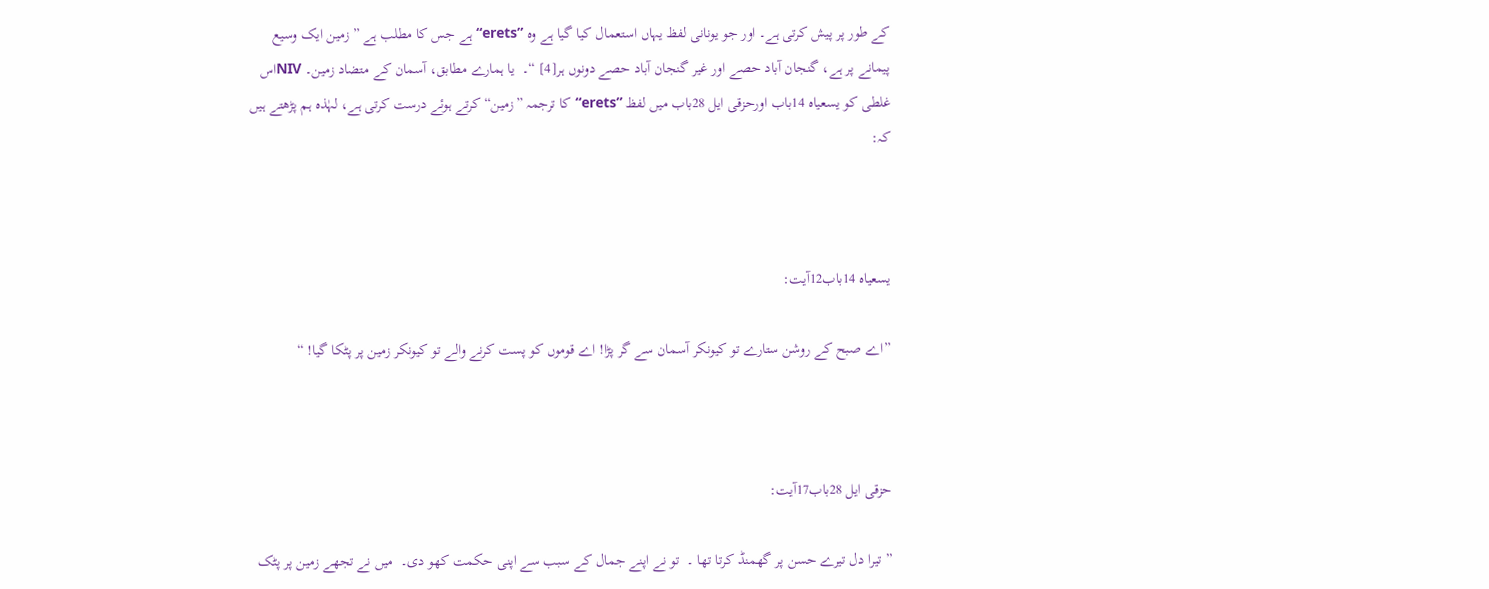کے طور پر پیش کرتی ہے۔ اور جو یونانی لفظ یہاں استعمال کیا گیا ہے وہ ”erets“ ہے جس کا مطلب ہے ” زمین ایک وسیع پیمانے پر ہے، گنجان آباد حصے اور غیر گنجان آباد حصے دونوں ہر[4] “۔  یا ہمارے مطابق، آسمان کے متضاد زمین۔ NIVاس غلطی کو یسعیاہ 14باب اورحزقی ایل 28باب میں لفظ ”erets“ کا ترجمہ ”زمین“ کرتے ہوئے درست کرتی ہے، لہٰذہ ہم پڑھتے ہیں کہ:



یسعیاہ 14باب12آیت:

”اے صبح کے روشن ستارے تو کیونکر آسمان سے گر پڑا! اے قوموں کو پست کرنے والے تو کیونکر زمین پر پٹکا گیا! “



حزقی ایل 28باب17آیت:

” تیرا دل تیرے حسن پر گھمنڈ کرتا تھا ۔  تو نے اپنے جمال کے سبب سے اپنی حکمت کھو دی۔  میں نے تجھے زمین پر پٹک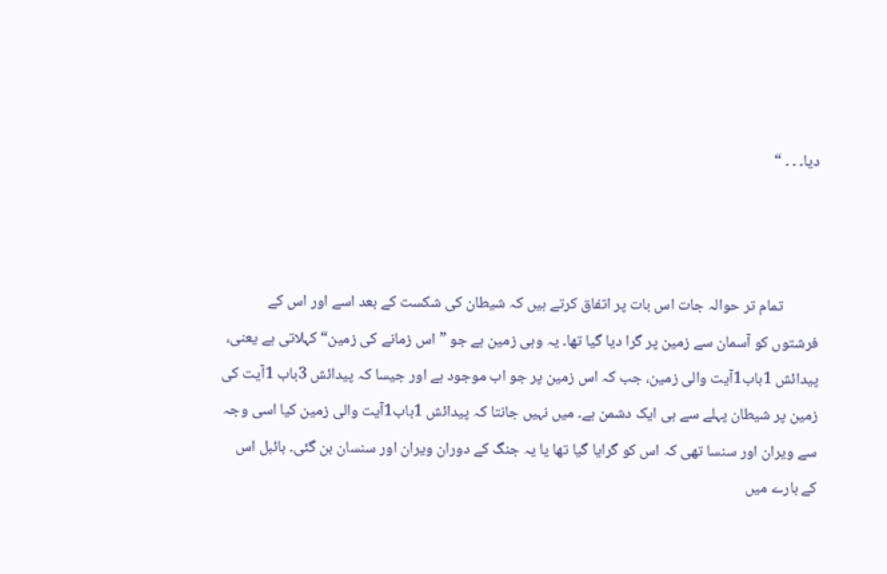دیا۔ ۔ ۔ “



          تمام تر حوالہ جات اس بات پر اتفاق کرتے ہیں کہ شیطان کی شکست کے بعد اسے اور اس کے فرشتوں کو آسمان سے زمین پر گرا دیا گیا تھا۔ یہ وہی زمین ہے جو ” اس زمانے کی زمین“ کہلاتی ہے یعنی، پیدائش 1باب1آیت والی زمین، جب کہ اس زمین پر جو اب موجود ہے اور جیسا کہ پیدائش 3باب 1آیت کی زمین پر شیطان پہلے سے ہی ایک دشمن ہے۔ میں نہیں جانتا کہ پیدائش 1باب1آیت والی زمین کیا اسی وجہ سے ویران اور سنسا تھی کہ اس کو گرایا گیا تھا یا یہ جنگ کے دوران ویران اور سنسان بن گئی۔ بائبل اس کے بارے میں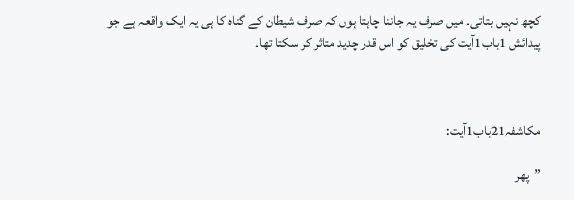کچھ نہیں بتاتی۔ میں صرف یہ جاننا چاہتا ہوں کہ صرف شیطان کے گناہ کا ہی یہ ایک واقعہ ہے جو پیدائش 1باب1آیت کی تخلیق کو اس قدر چدید متاثر کر سکتا تھا۔



مکاشفہ21باب1آیت:

”پھر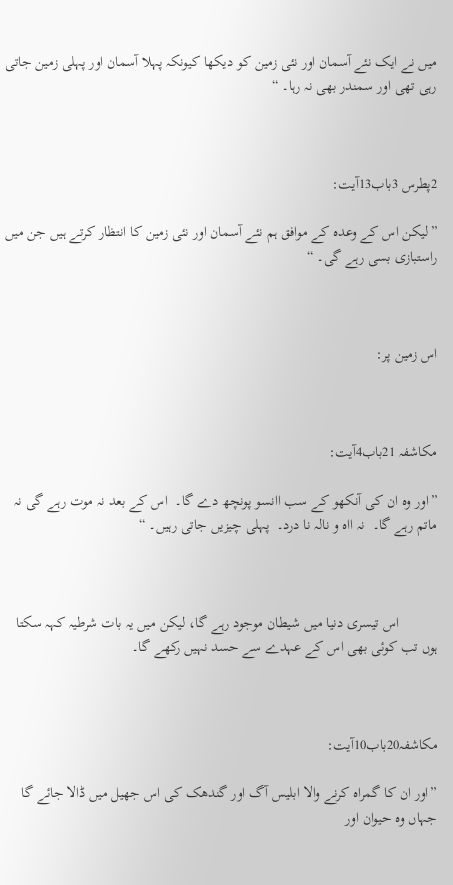میں نے ایک نئے آسمان اور نئی زمین کو دیکھا کیونکہ پہلا آسمان اور پہلی زمین جاتی رہی تھی اور سمندر بھی نہ رہا۔ “



2پطرس 3باب13آیت:

”لیکن اس کے وعدہ کے موافق ہم نئے آسمان اور نئی زمین کا انتظار کرتے ہیں جن میں راستبازی بسی رہے گی۔ “



اس زمین پر:



مکاشفہ 21باب4آیت:

”اور وہ ان کی آنکھو کے سب اانسو پونچھ دے گا۔  اس کے بعد نہ موت رہے گی نہ ماتم رہے گا۔  نہ ااہ و نالہ نا درد۔  پہلی چیزیں جاتی رہیں۔ “



          اس تیسری دنیا میں شیطان موجود رہے گا، لیکن میں یہ بات شرطیہ کہہ سکتا ہوں تب کوئی بھی اس کے عہدے سے حسد نہیں رکھے گا۔



مکاشفہ20باب10آیت:

”اور ان کا گمراہ کرنے والا ابلیس آگ اور گندھک کی اس جھیل میں ڈالا جائے گا جہاں وہ حیوان اور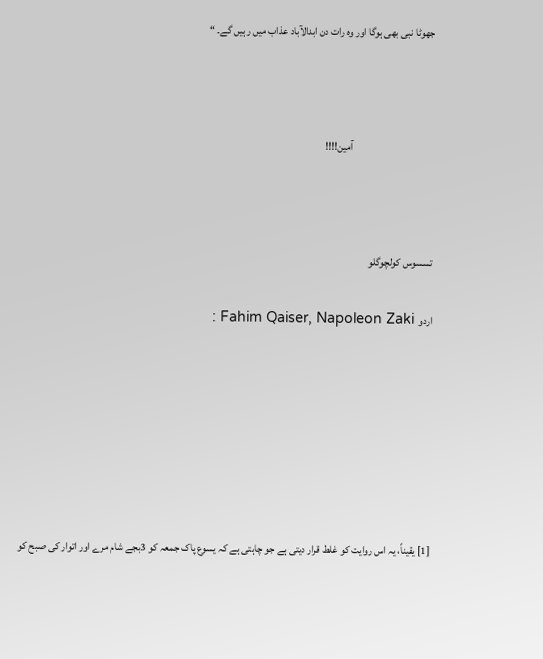جھوٹا نبی بھی ہوگا اور وہ رات دن ابدالآباد عذاب میں رہیں گے۔ “



                                      آمین!!!!



تسسوس کولچوگلو

اردو  Fahim Qaiser, Napoleon Zaki :







[1] یقیناً، یہ اس روایت کو غلط قرار دیتی ہے جو چاہتی ہے کہ یسوع پاک جمعہ کو 3بجے شام مرے اور اتوار کی صبح کو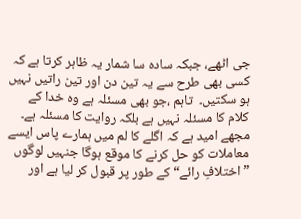جی اٹھے، جبکہ سادہ سا شمار یہ ظاہر کرتا ہے کہ کسی بھی طرح سے یہ تین دن اور تین راتیں نہیں ہو سکتیں۔  تاہم ،جو بھی مسئلہ ہے وہ خدا کے کلام کا مسئلہ نہیں ہے بلکہ روایت کا مسئلہ ہے۔ مجھے امید ہے کہ اگلے کا لم میں ہمارے پاس ایسے معاملات کو حل کرنے کا موقع ہوگا جنہیں لوگوں ”اختلافِ رائے“ کے طور پر قبول کر لیا ہے اور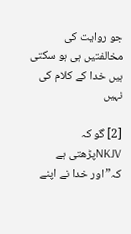جو روایت کی مخالفتیں ہی ہو سکتی ہیں خدا کے کلام کی نہیں

[2] گو کہ NKJVپڑھتی ہے کہ”اور خدا نے اپنے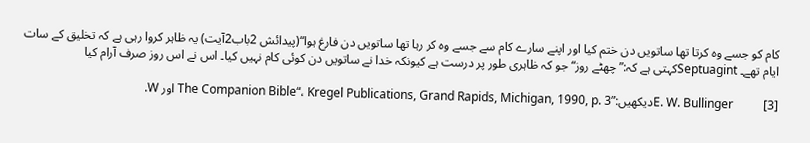کام کو جسے وہ کرتا تھا ساتویں دن ختم کیا اور اپنے سارے کام سے جسے وہ کر رہا تھا ساتویں دن فارغ ہوا“(پیدائش 2باب2آیت) یہ ظاہر کروا رہی ہے کہ تخلیق کے سات ایام تھے۔ Septuagintکہتی ہے کہ:”چھٹے روز“ جو کہ ظاہری طور پر درست ہے کیونکہ خدا نے ساتویں دن کوئی کام نہیں کیا۔ اس نے اس روز صرف آرام کیا

[3]          E. W. Bullingerدیکھیں:”The Companion Bible“، Kregel Publications, Grand Rapids, Michigan, 1990, p. 3 اور W.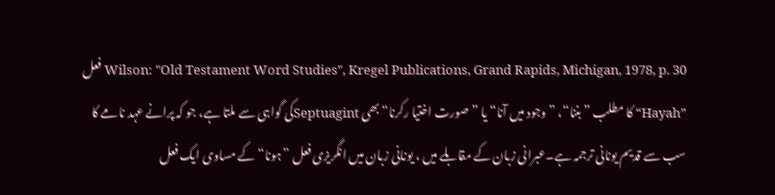Wilson: "Old Testament Word Studies", Kregel Publications, Grand Rapids, Michigan, 1978, p. 30 فعل ”Hayah“ کا مطلب ”بننا“، ”وجود میں آنا“ یا ”صورت اختیا رکرنا“بھی Septuagintکی گواہی سے ملتا ہے، جو کہ پرانے عہد نامے کا سب سے قدیم یونانی ترجمہ ہے۔عبرانی زبان کے مقابلے میں ، یونانی زبان میں انگریزی فعل ”ہونا“ کے مساوی ایک فعل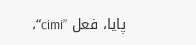پایا، فعل ”cimi“،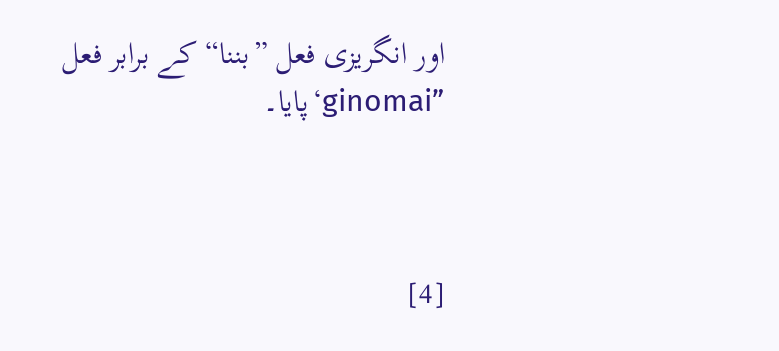اور انگریزی فعل ”بننا“ کے برابر فعل ”ginomai‘پایا۔



[4]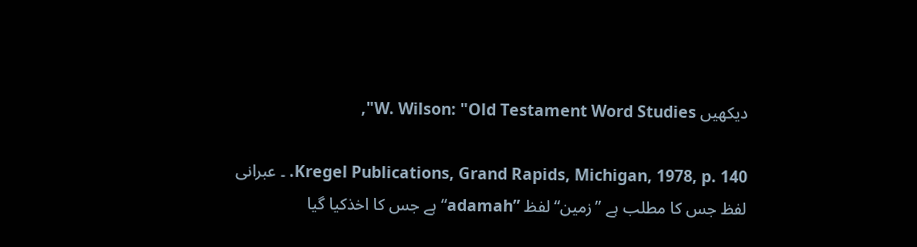دیکھیں W. Wilson: "Old Testament Word Studies",

Kregel Publications, Grand Rapids, Michigan, 1978, p. 140. ۔ عبرانی لفظ جس کا مطلب ہے ”زمین“ لفظ ”adamah“ہے جس کا اخذکیا گیا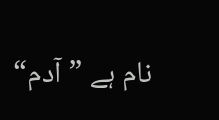نام ہے ”آدم“